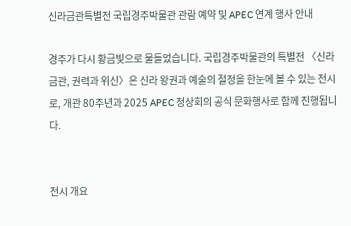신라금관특별전 국립경주박물관 관람 예약 및 APEC 연계 행사 안내

경주가 다시 황금빛으로 물들었습니다. 국립경주박물관의 특별전 〈신라 금관, 권력과 위신〉은 신라 왕권과 예술의 절정을 한눈에 볼 수 있는 전시로, 개관 80주년과 2025 APEC 정상회의 공식 문화행사로 함께 진행됩니다.


전시 개요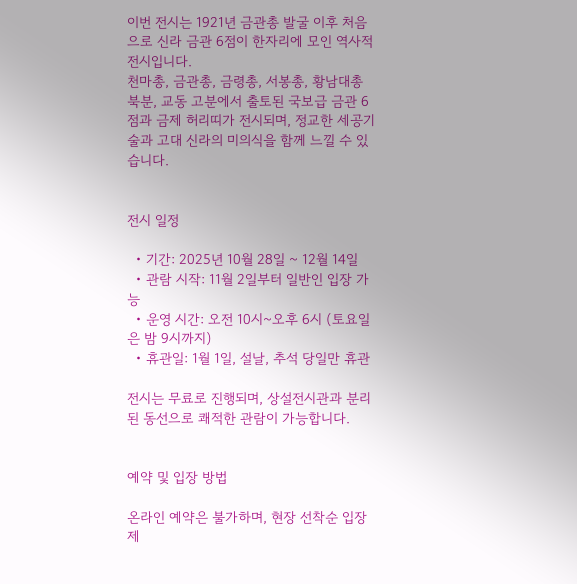이번 전시는 1921년 금관총 발굴 이후 처음으로 신라 금관 6점이 한자리에 모인 역사적 전시입니다.
천마총, 금관총, 금령총, 서봉총, 황남대총 북분, 교동 고분에서 출토된 국보급 금관 6점과 금제 허리띠가 전시되며, 정교한 세공기술과 고대 신라의 미의식을 함께 느낄 수 있습니다.


전시 일정

  • 기간: 2025년 10월 28일 ~ 12월 14일
  • 관람 시작: 11월 2일부터 일반인 입장 가능
  • 운영 시간: 오전 10시~오후 6시 (토요일은 밤 9시까지)
  • 휴관일: 1월 1일, 설날, 추석 당일만 휴관

전시는 무료로 진행되며, 상설전시관과 분리된 동선으로 쾌적한 관람이 가능합니다.


예약 및 입장 방법

온라인 예약은 불가하며, 현장 선착순 입장제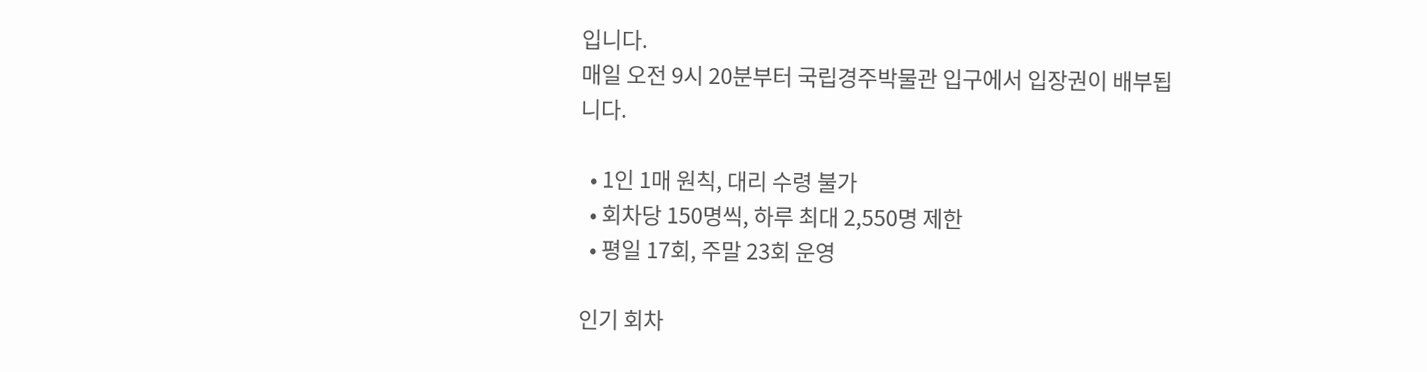입니다.
매일 오전 9시 20분부터 국립경주박물관 입구에서 입장권이 배부됩니다.

  • 1인 1매 원칙, 대리 수령 불가
  • 회차당 150명씩, 하루 최대 2,550명 제한
  • 평일 17회, 주말 23회 운영

인기 회차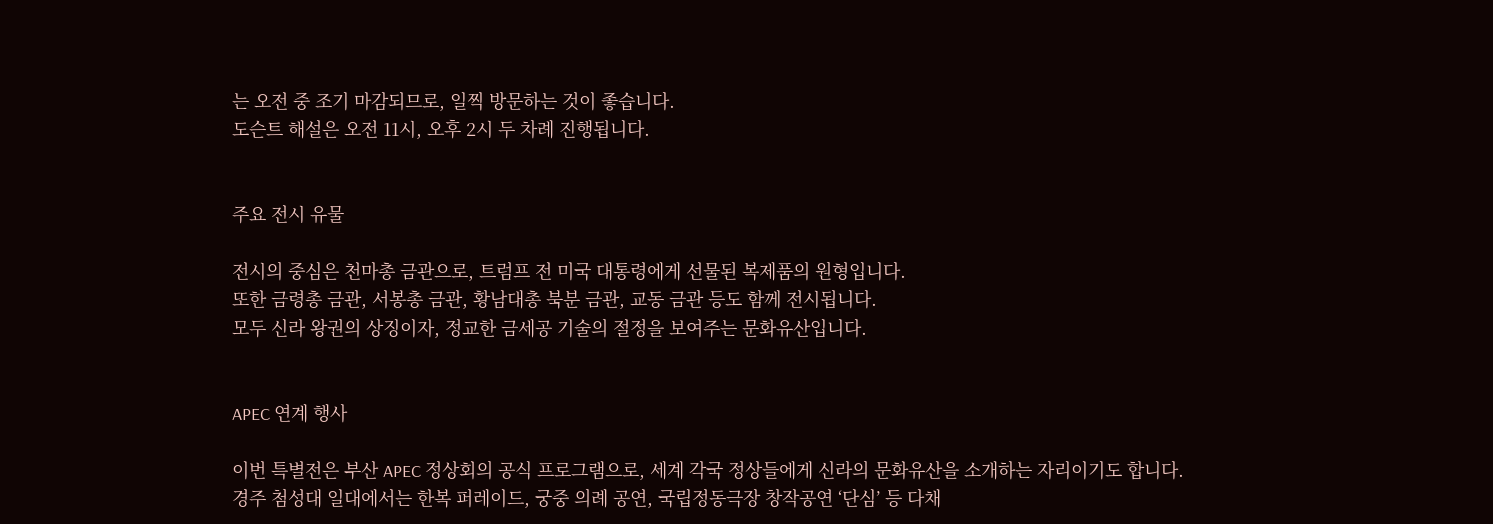는 오전 중 조기 마감되므로, 일찍 방문하는 것이 좋습니다.
도슨트 해설은 오전 11시, 오후 2시 두 차례 진행됩니다.


주요 전시 유물

전시의 중심은 천마총 금관으로, 트럼프 전 미국 대통령에게 선물된 복제품의 원형입니다.
또한 금령총 금관, 서봉총 금관, 황남대총 북분 금관, 교동 금관 등도 함께 전시됩니다.
모두 신라 왕권의 상징이자, 정교한 금세공 기술의 절정을 보여주는 문화유산입니다.


APEC 연계 행사

이번 특별전은 부산 APEC 정상회의 공식 프로그램으로, 세계 각국 정상들에게 신라의 문화유산을 소개하는 자리이기도 합니다.
경주 첨성대 일대에서는 한복 퍼레이드, 궁중 의례 공연, 국립정동극장 창작공연 ‘단심’ 등 다채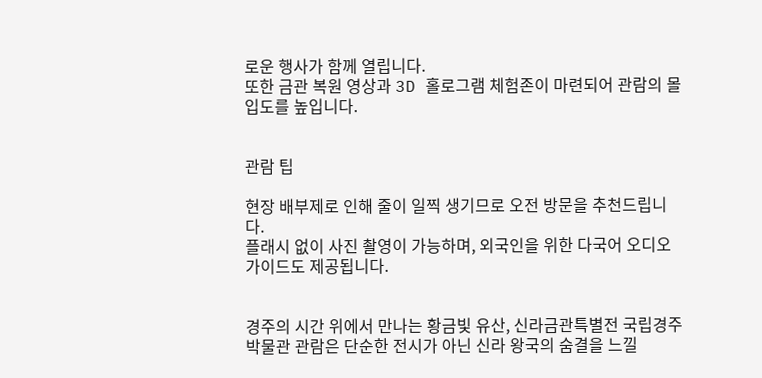로운 행사가 함께 열립니다.
또한 금관 복원 영상과 3D 홀로그램 체험존이 마련되어 관람의 몰입도를 높입니다.


관람 팁

현장 배부제로 인해 줄이 일찍 생기므로 오전 방문을 추천드립니다.
플래시 없이 사진 촬영이 가능하며, 외국인을 위한 다국어 오디오 가이드도 제공됩니다.


경주의 시간 위에서 만나는 황금빛 유산, 신라금관특별전 국립경주박물관 관람은 단순한 전시가 아닌 신라 왕국의 숨결을 느낄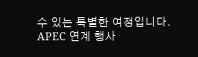수 있는 특별한 여정입니다.
APEC 연계 행사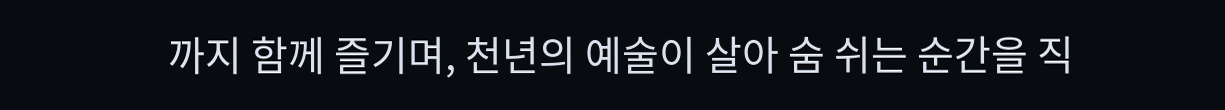까지 함께 즐기며, 천년의 예술이 살아 숨 쉬는 순간을 직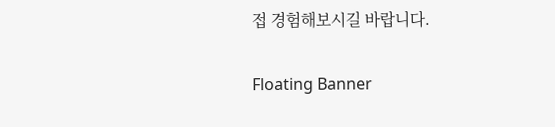접 경험해보시길 바랍니다.

Floating Banner